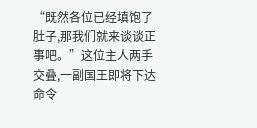“既然各位已经填饱了肚子,那我们就来谈谈正事吧。”这位主人两手交叠,一副国王即将下达命令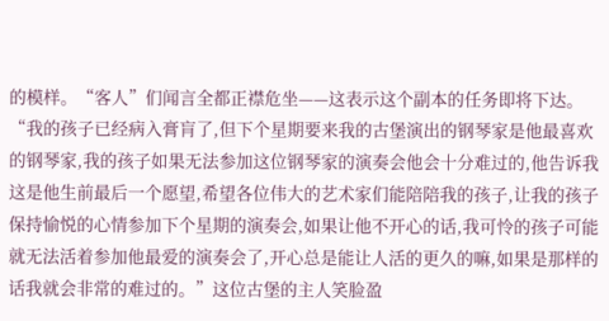的模样。“客人”们闻言全都正襟危坐——这表示这个副本的任务即将下达。
“我的孩子已经病入膏肓了,但下个星期要来我的古堡演出的钢琴家是他最喜欢的钢琴家,我的孩子如果无法参加这位钢琴家的演奏会他会十分难过的,他告诉我这是他生前最后一个愿望,希望各位伟大的艺术家们能陪陪我的孩子,让我的孩子保持愉悦的心情参加下个星期的演奏会,如果让他不开心的话,我可怜的孩子可能就无法活着参加他最爱的演奏会了,开心总是能让人活的更久的嘛,如果是那样的话我就会非常的难过的。”这位古堡的主人笑脸盈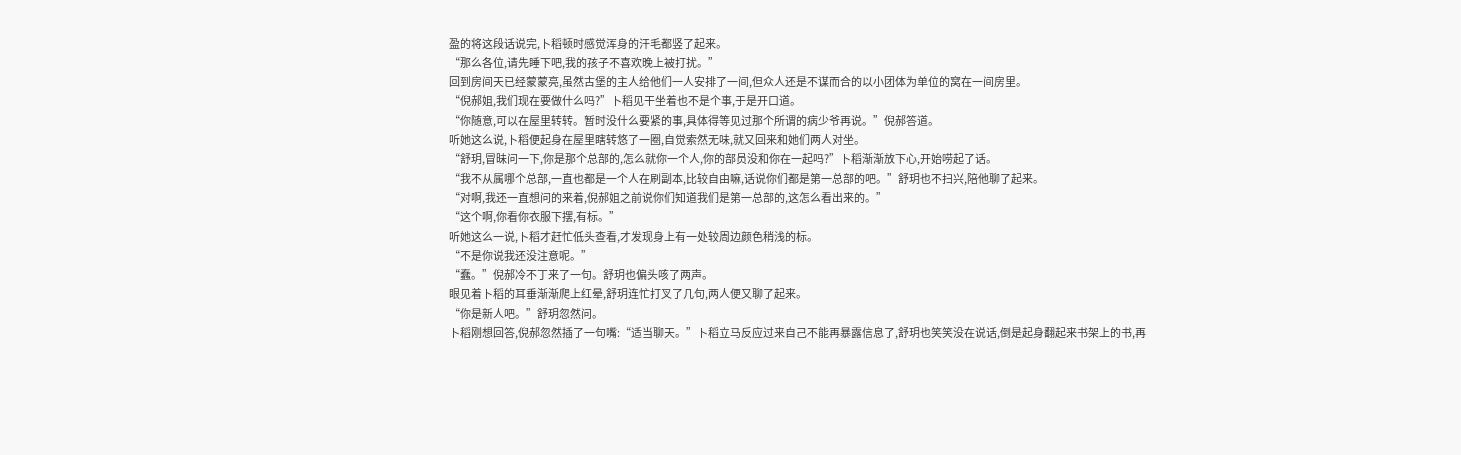盈的将这段话说完,卜稻顿时感觉浑身的汗毛都竖了起来。
“那么各位,请先睡下吧,我的孩子不喜欢晚上被打扰。”
回到房间天已经蒙蒙亮,虽然古堡的主人给他们一人安排了一间,但众人还是不谋而合的以小团体为单位的窝在一间房里。
“倪郝姐,我们现在要做什么吗?”卜稻见干坐着也不是个事,于是开口道。
“你随意,可以在屋里转转。暂时没什么要紧的事,具体得等见过那个所谓的病少爷再说。”倪郝答道。
听她这么说,卜稻便起身在屋里瞎转悠了一圈,自觉索然无味,就又回来和她们两人对坐。
“舒玥,冒昧问一下,你是那个总部的,怎么就你一个人,你的部员没和你在一起吗?”卜稻渐渐放下心,开始唠起了话。
“我不从属哪个总部,一直也都是一个人在刷副本,比较自由嘛,话说你们都是第一总部的吧。”舒玥也不扫兴,陪他聊了起来。
“对啊,我还一直想问的来着,倪郝姐之前说你们知道我们是第一总部的,这怎么看出来的。”
“这个啊,你看你衣服下摆,有标。”
听她这么一说,卜稻才赶忙低头查看,才发现身上有一处较周边颜色稍浅的标。
“不是你说我还没注意呢。”
“蠢。”倪郝冷不丁来了一句。舒玥也偏头咳了两声。
眼见着卜稻的耳垂渐渐爬上红晕,舒玥连忙打叉了几句,两人便又聊了起来。
“你是新人吧。”舒玥忽然问。
卜稻刚想回答,倪郝忽然插了一句嘴:“适当聊天。”卜稻立马反应过来自己不能再暴露信息了,舒玥也笑笑没在说话,倒是起身翻起来书架上的书,再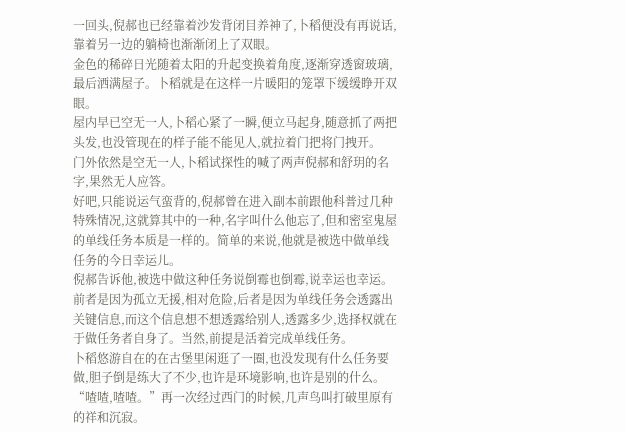一回头,倪郝也已经靠着沙发背闭目养神了,卜稻便没有再说话,靠着另一边的躺椅也渐渐闭上了双眼。
金色的稀碎日光随着太阳的升起变换着角度,逐渐穿透窗玻璃,最后洒满屋子。卜稻就是在这样一片暖阳的笼罩下缓缓睁开双眼。
屋内早已空无一人,卜稻心紧了一瞬,便立马起身,随意抓了两把头发,也没管现在的样子能不能见人,就拉着门把将门拽开。
门外依然是空无一人,卜稻试探性的喊了两声倪郝和舒玥的名字,果然无人应答。
好吧,只能说运气蛮背的,倪郝曾在进入副本前跟他科普过几种特殊情况,这就算其中的一种,名字叫什么他忘了,但和密室鬼屋的单线任务本质是一样的。简单的来说,他就是被选中做单线任务的今日幸运儿。
倪郝告诉他,被选中做这种任务说倒霉也倒霉,说幸运也幸运。前者是因为孤立无援,相对危险,后者是因为单线任务会透露出关键信息,而这个信息想不想透露给别人,透露多少,选择权就在于做任务者自身了。当然,前提是活着完成单线任务。
卜稻悠游自在的在古堡里闲逛了一圈,也没发现有什么任务要做,胆子倒是练大了不少,也许是环境影响,也许是别的什么。
“喳喳,喳喳。”再一次经过西门的时候,几声鸟叫打破里原有的祥和沉寂。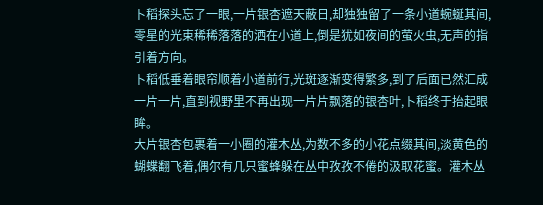卜稻探头忘了一眼,一片银杏遮天蔽日,却独独留了一条小道蜿蜒其间,零星的光束稀稀落落的洒在小道上,倒是犹如夜间的萤火虫,无声的指引着方向。
卜稻低垂着眼帘顺着小道前行,光斑逐渐变得繁多,到了后面已然汇成一片一片,直到视野里不再出现一片片飘落的银杏叶,卜稻终于抬起眼眸。
大片银杏包裹着一小圈的灌木丛,为数不多的小花点缀其间,淡黄色的蝴蝶翻飞着,偶尔有几只蜜蜂躲在丛中孜孜不倦的汲取花蜜。灌木丛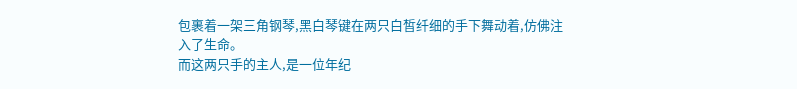包裹着一架三角钢琴,黑白琴键在两只白皙纤细的手下舞动着,仿佛注入了生命。
而这两只手的主人,是一位年纪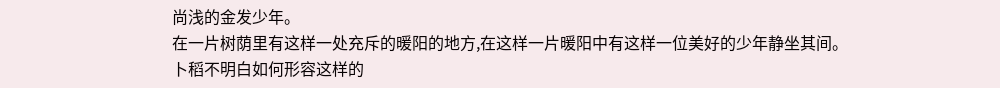尚浅的金发少年。
在一片树荫里有这样一处充斥的暖阳的地方,在这样一片暖阳中有这样一位美好的少年静坐其间。
卜稻不明白如何形容这样的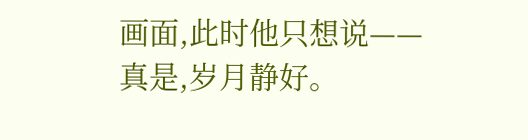画面,此时他只想说——
真是,岁月静好。